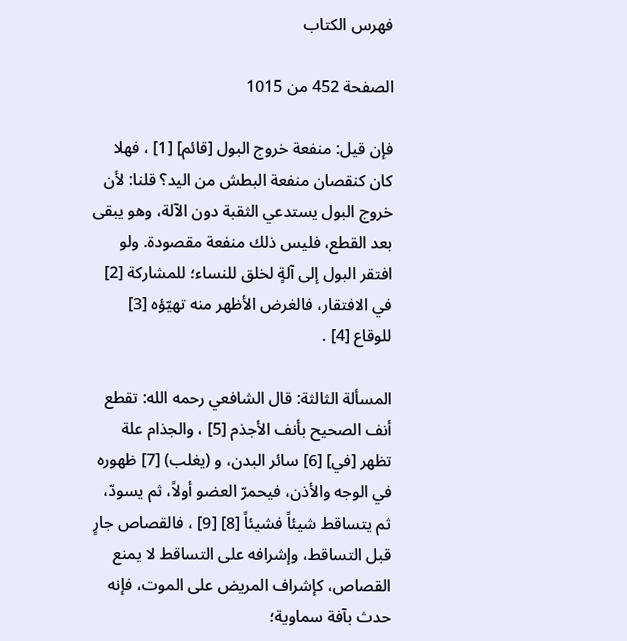فهرس الكتاب

الصفحة 452 من 1015

فإن قيل: منفعة خروج البول [قائم] [1] ، فهلا كان كنقصان منفعة البطش من اليد؟ قلنا: لأن خروج البول يستدعي الثقبة دون الآلة، وهو يبقى بعد القطع، فليس ذلك منفعة مقصودة. ولو افتقر البول إلى آلةٍ لخلق للنساء؛ للمشاركة [2] في الافتقار، فالغرض الأظهر منه تهيّؤه [3] للوقاع [4] .

المسألة الثالثة: قال الشافعي رحمه الله: تقطع أنف الصحيح بأنف الأجذم [5] ، والجذام علة تظهر [في] [6] سائر البدن، و (يغلب) [7] ظهوره في الوجه والأذن، فيحمرّ العضو أولاً، ثم يسودّ، ثم يتساقط شيئاً فشيئاً [8] [9] ، فالقصاص جارٍ قبل التساقط، وإشرافه على التساقط لا يمنع القصاص، كإشراف المريض على الموت، فإنه حدث بآفة سماوية؛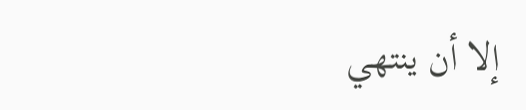إلا أن ينتهي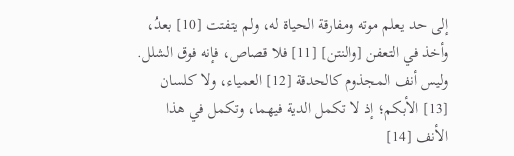إلى حد يعلم موته ومفارقة الحياة له، ولم يتفتت [10] بعدُ، وأخذ في التعفن [والنتن] [11] فلا قصاص، فإنه فوق الشلل. وليس أنف المجذوم كالحدقة [12] العمياء، ولا كلسان [13] الأبكم؛ إذ لا تكمل الدية فيهما، وتكمل في هذا الأنف [14]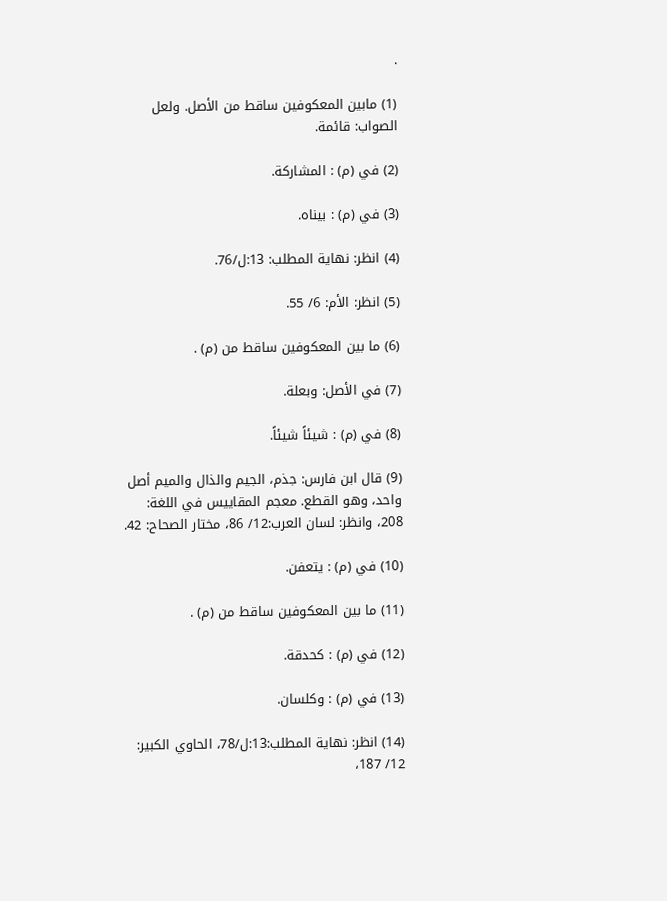.

(1) مابين المعكوفين ساقط من الأصل. ولعل الصواب: قائمة.

(2) في (م) : المشاركة.

(3) في (م) : بيناه.

(4) انظر: نهاية المطلب: 13:ل/76.

(5) انظر: الأم: 6/ 55.

(6) ما بين المعكوفين ساقط من (م) .

(7) في الأصل: وبعلة.

(8) في (م) : شيئاً شيئاً.

(9) قال ابن فارس: جذم، الجيم والذال والميم أصل واحد، وهو القطع. معجم المقاييس في اللغة: 208، وانظر: لسان العرب:12/ 86، مختار الصحاح: 42.

(10) في (م) : يتعفن.

(11) ما بين المعكوفين ساقط من (م) .

(12) في (م) : كحدقة.

(13) في (م) : وكلسان.

(14) انظر: نهاية المطلب:13:ل/78، الحاوي الكبير: 12/ 187،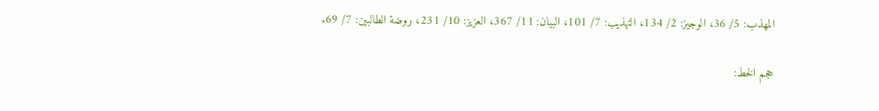المهذب: 5/ 36، الوجيز: 2/ 134، التهذيب: 7/ 101، البيان: 11/ 367، العزيز: 10/ 231، روضة الطالبين: 7/ 69.

حجم الخط: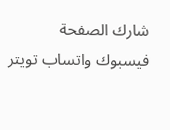شارك الصفحة
فيسبوك واتساب تويتر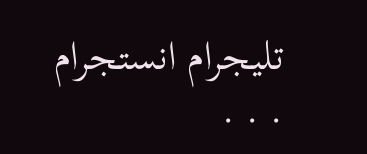تليجرام انستجرام
. . .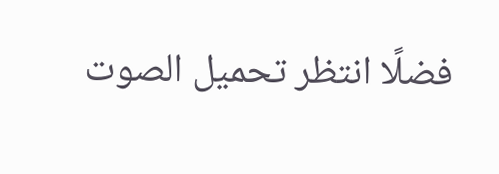فضلًا انتظر تحميل الصوت